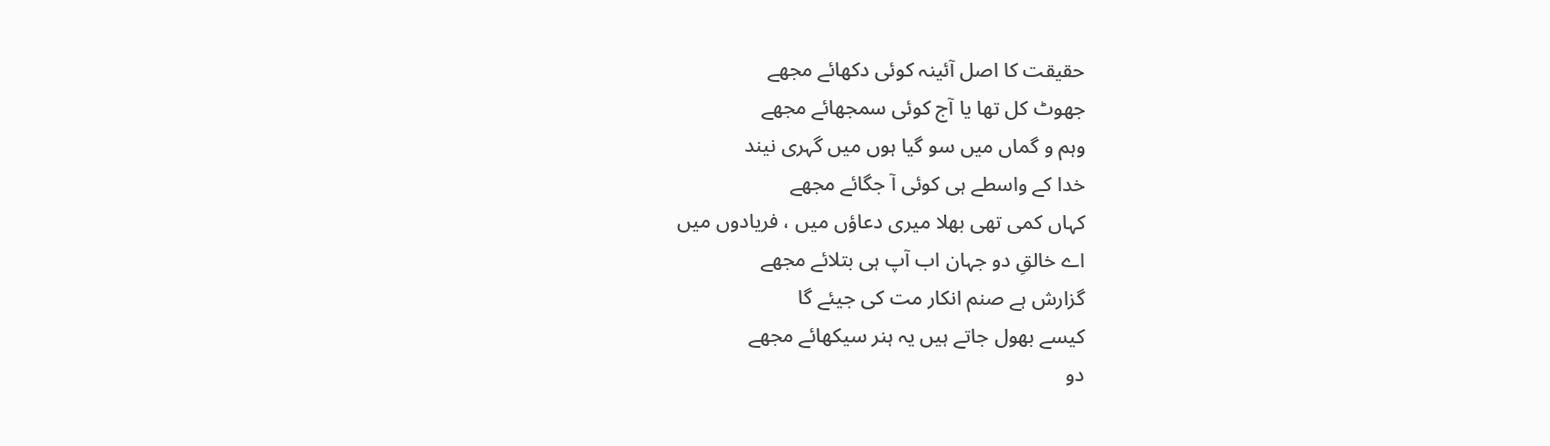حقیقت کا اصل آئینہ کوئی دکھائے مجھے
جھوٹ کل تھا یا آج کوئی سمجھائے مجھے
وہم و گماں میں سو گیا ہوں میں گہری نیند
خدا کے واسطے ہی کوئی آ جگائے مجھے
کہاں کمی تھی بھلا میری دعاؤں میں ، فریادوں میں
اے خالقِ دو جہان اب آپ ہی بتلائے مجھے
گزارش ہے صنم انکار مت کی جیئے گا
کیسے بھول جاتے ہیں یہ ہنر سیکھائے مجھے
دو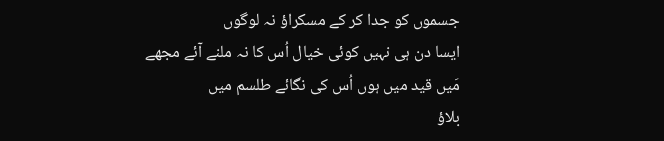جسموں کو جدا کر کے مسکراؤ نہ لوگوں
ایسا دن ہی نہیں کوئی خیال اُس کا نہ ملنے آئے مجھے
مَیں قید میں ہوں اُس کی نگائے طلسم میں
بلاؤ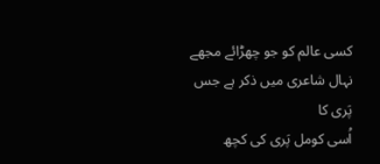کسی عالم کو جو چھڑائے مجھے
نہال شاعری میں ذکر ہے جس پَری کا
اُسی کومل پَری کی کچھ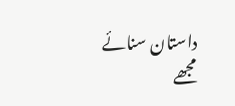داستان سنائے مجھے